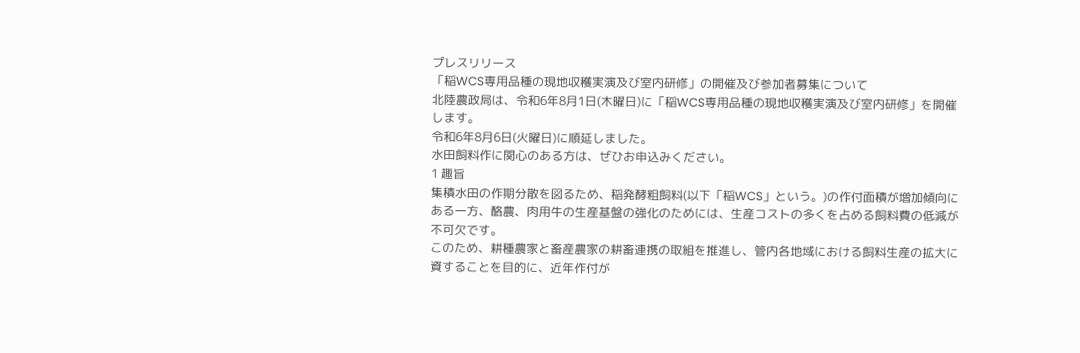プレスリリース
「稲WCS専用品種の現地収穫実演及び室内研修」の開催及び参加者募集について
北陸農政局は、令和6年8月1日(木曜日)に「稲WCS専用品種の現地収穫実演及び室内研修」を開催します。
令和6年8月6日(火曜日)に順延しました。
水田飼料作に関心のある方は、ぜひお申込みください。
1 趣旨
集積水田の作期分散を図るため、稲発酵粗飼料(以下「稲WCS」という。)の作付面積が増加傾向にある一方、酪農、肉用牛の生産基盤の強化のためには、生産コストの多くを占める飼料費の低減が不可欠です。
このため、耕種農家と畜産農家の耕畜連携の取組を推進し、管内各地域における飼料生産の拡大に資することを目的に、近年作付が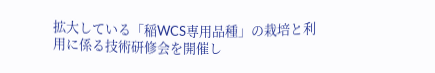拡大している「稲WCS専用品種」の栽培と利用に係る技術研修会を開催し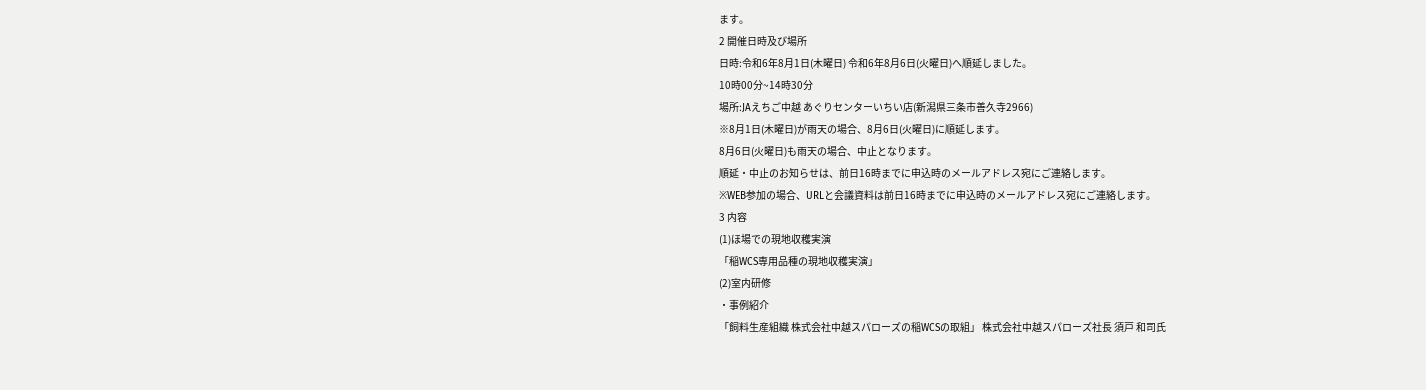ます。
2 開催日時及び場所
日時:令和6年8月1日(木曜日) 令和6年8月6日(火曜日)へ順延しました。
10時00分~14時30分
場所:JAえちご中越 あぐりセンターいちい店(新潟県三条市善久寺2966)
※8月1日(木曜日)が雨天の場合、8月6日(火曜日)に順延します。
8月6日(火曜日)も雨天の場合、中止となります。
順延・中止のお知らせは、前日16時までに申込時のメールアドレス宛にご連絡します。
※WEB参加の場合、URLと会議資料は前日16時までに申込時のメールアドレス宛にご連絡します。
3 内容
(1)ほ場での現地収穫実演
「稲WCS専用品種の現地収穫実演」
(2)室内研修
・事例紹介
「飼料生産組織 株式会社中越スパローズの稲WCSの取組」 株式会社中越スパローズ社長 須戸 和司氏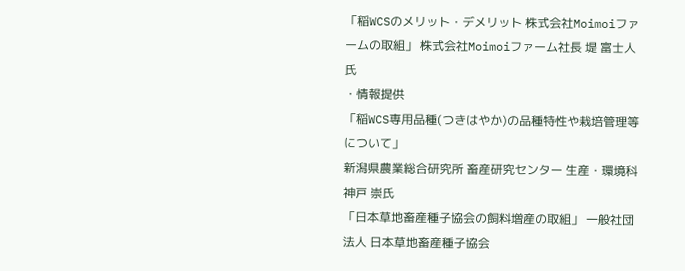「稲WCSのメリット・デメリット 株式会社Moimoiファームの取組」 株式会社Moimoiファーム社長 堤 富士人氏
・情報提供
「稲WCS専用品種(つきはやか)の品種特性や栽培管理等について」
新潟県農業総合研究所 畜産研究センター 生産・環境科 神戸 崇氏
「日本草地畜産種子協会の飼料増産の取組」 一般社団法人 日本草地畜産種子協会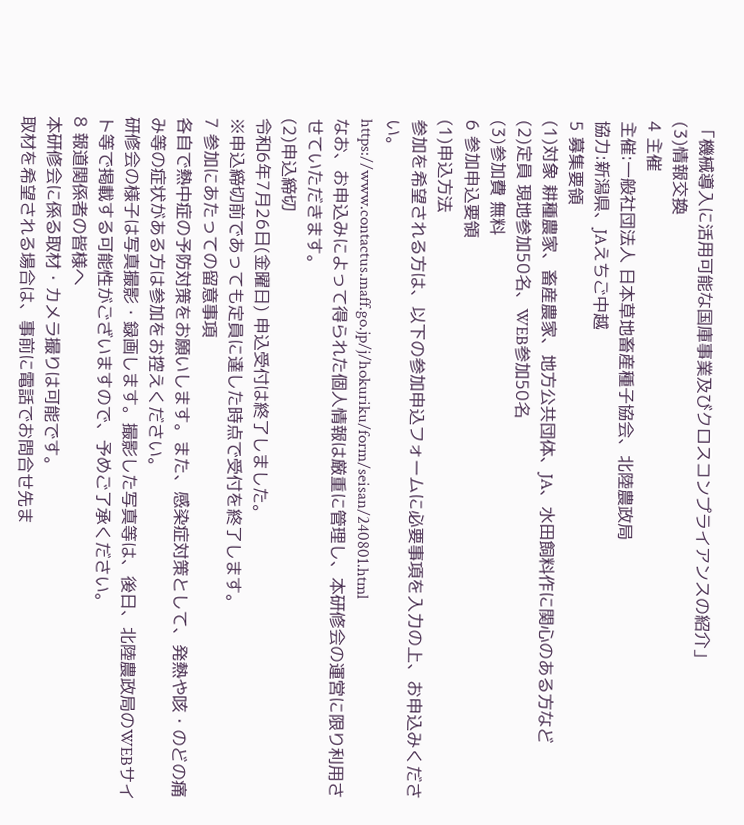「機械導入に活用可能な国庫事業及びクロスコンプライアンスの紹介」
(3)情報交換
4 主催
主催:一般社団法人 日本草地畜産種子協会、北陸農政局
協力:新潟県、JAえちご中越
5 募集要領
(1)対象 耕種農家、畜産農家、地方公共団体、JA、水田飼料作に関心のある方など
(2)定員 現地参加50名、WEB参加50名
(3)参加費 無料
6 参加申込要領
(1)申込方法
参加を希望される方は、以下の参加申込フォームに必要事項を入力の上、お申込みください。
https://www.contactus.maff.go.jp/j/hokuriku/form/seisan/240801.html
なお、お申込みによって得られた個人情報は厳重に管理し、本研修会の運営に限り利用させていただきます。
(2)申込締切
令和6年7月26日(金曜日) 申込受付は終了しました。
※申込締切前であっても定員に達した時点で受付を終了します。
7 参加にあたっての留意事項
各自で熱中症の予防対策をお願いします。また、感染症対策として、発熱や咳・のどの痛み等の症状がある方は参加をお控えください。
研修会の様子は写真撮影・録画します。撮影した写真等は、後日、北陸農政局のWEBサイト等で掲載する可能性がございますので、予めご了承ください。
8 報道関係者の皆様へ
本研修会に係る取材・カメラ撮りは可能です。
取材を希望される場合は、事前に電話でお問合せ先ま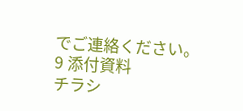でご連絡ください。
9 添付資料
チラシ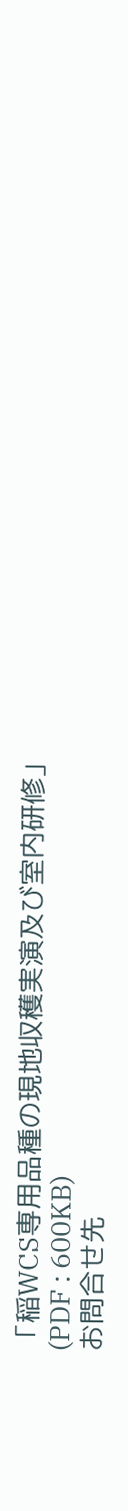「稲WCS専用品種の現地収穫実演及び室内研修」(PDF : 600KB)
お問合せ先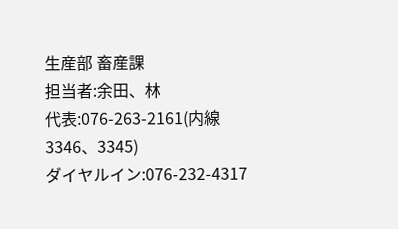生産部 畜産課
担当者:余田、林
代表:076-263-2161(内線3346、3345)
ダイヤルイン:076-232-4317